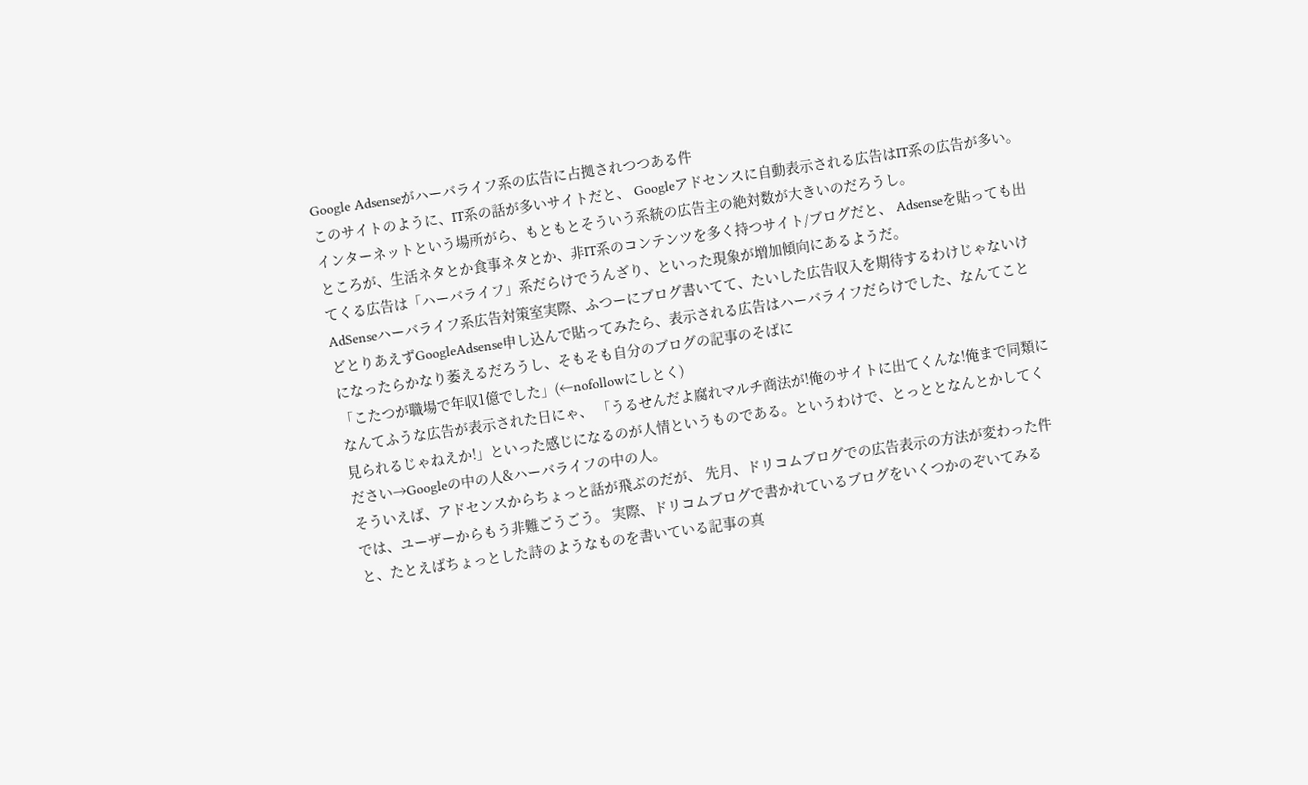Google Adsenseがハーバライフ系の広告に占拠されつつある件
このサイトのように、IT系の話が多いサイトだと、 Googleアドセンスに自動表示される広告はIT系の広告が多い。 インターネットという場所がら、もともとそういう系統の広告主の絶対数が大きいのだろうし。
ところが、生活ネタとか食事ネタとか、非IT系のコンテンツを多く持つサイト/ブログだと、 Adsenseを貼っても出てくる広告は「ハーバライフ」系だらけでうんざり、といった現象が増加傾向にあるようだ。
AdSenseハーバライフ系広告対策室実際、ふつーにブログ書いてて、たいした広告収入を期待するわけじゃないけどとりあえずGoogleAdsense申し込んで貼ってみたら、表示される広告はハーバライフだらけでした、なんてことになったらかなり萎えるだろうし、そもそも自分のブログの記事のそばに
「こたつが職場で年収1億でした」(←nofollowにしとく)
なんてふうな広告が表示された日にゃ、 「うるせんだよ腐れマルチ商法が!俺のサイトに出てくんな!俺まで同類に見られるじゃねえか!」といった感じになるのが人情というものである。というわけで、とっととなんとかしてください→Googleの中の人&ハーバライフの中の人。
そういえば、アドセンスからちょっと話が飛ぶのだが、 先月、ドリコムブログでの広告表示の方法が変わった件では、ユーザーからもう非難ごうごう。 実際、ドリコムブログで書かれているブログをいくつかのぞいてみると、たとえばちょっとした詩のようなものを書いている記事の真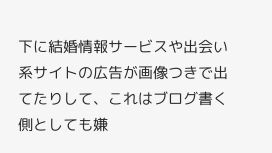下に結婚情報サービスや出会い系サイトの広告が画像つきで出てたりして、これはブログ書く側としても嫌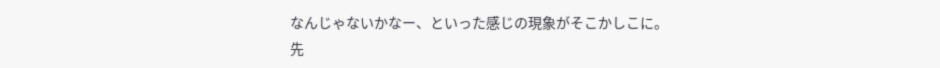なんじゃないかなー、といった感じの現象がそこかしこに。
先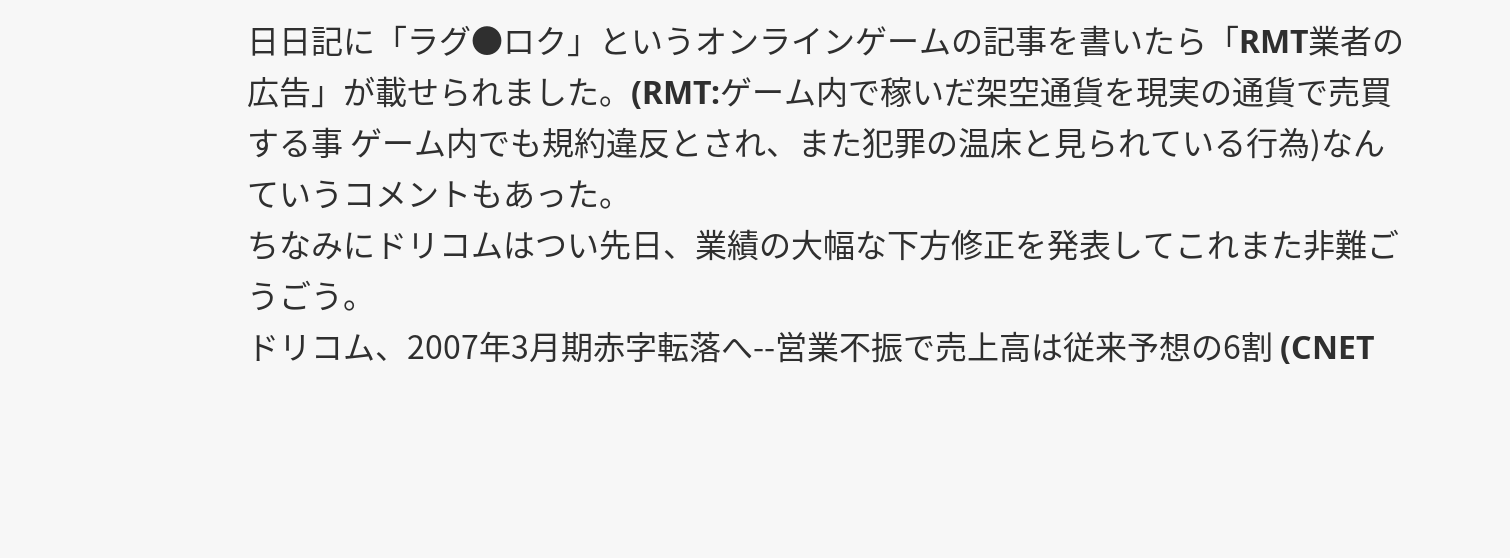日日記に「ラグ●ロク」というオンラインゲームの記事を書いたら「RMT業者の広告」が載せられました。(RMT:ゲーム内で稼いだ架空通貨を現実の通貨で売買する事 ゲーム内でも規約違反とされ、また犯罪の温床と見られている行為)なんていうコメントもあった。
ちなみにドリコムはつい先日、業績の大幅な下方修正を発表してこれまた非難ごうごう。
ドリコム、2007年3月期赤字転落へ--営業不振で売上高は従来予想の6割 (CNET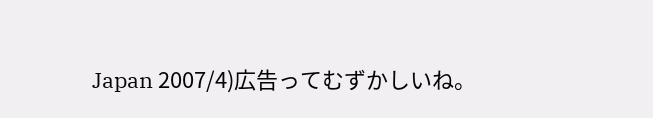Japan 2007/4)広告ってむずかしいね。